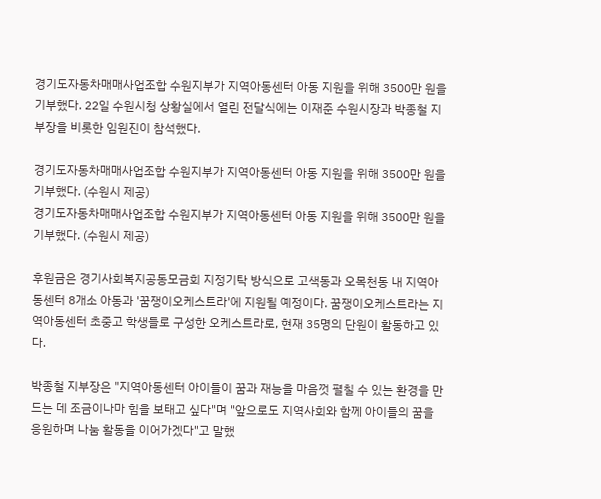경기도자동차매매사업조합 수원지부가 지역아동센터 아동 지원을 위해 3500만 원을 기부했다. 22일 수원시청 상황실에서 열린 전달식에는 이재준 수원시장과 박종철 지부장을 비롯한 임원진이 참석했다.

경기도자동차매매사업조합 수원지부가 지역아동센터 아동 지원을 위해 3500만 원을 기부했다. (수원시 제공)
경기도자동차매매사업조합 수원지부가 지역아동센터 아동 지원을 위해 3500만 원을 기부했다. (수원시 제공)

후원금은 경기사회복지공동모금회 지정기탁 방식으로 고색동과 오목천동 내 지역아동센터 8개소 아동과 '꿈쟁이오케스트라'에 지원될 예정이다. 꿈쟁이오케스트라는 지역아동센터 초중고 학생들로 구성한 오케스트라로, 현재 35명의 단원이 활동하고 있다.

박종철 지부장은 "지역아동센터 아이들이 꿈과 재능을 마음껏 펼칠 수 있는 환경을 만드는 데 조금이나마 힘을 보태고 싶다"며 "앞으로도 지역사회와 함께 아이들의 꿈을 응원하며 나눔 활동을 이어가겠다"고 말했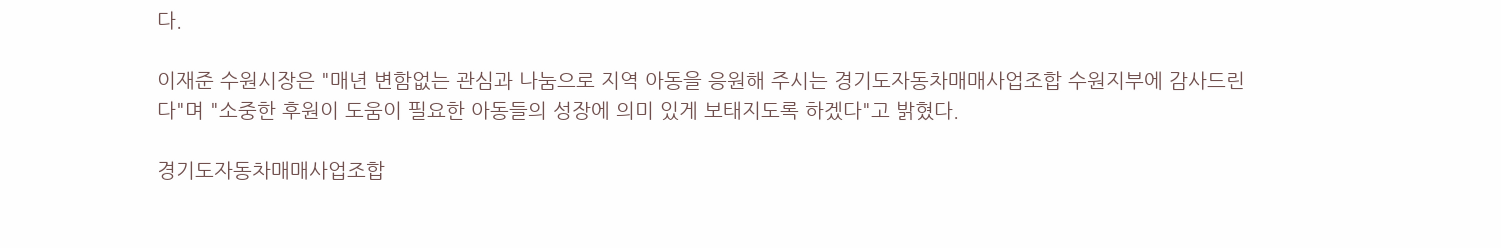다.

이재준 수원시장은 "매년 변함없는 관심과 나눔으로 지역 아동을 응원해 주시는 경기도자동차매매사업조합 수원지부에 감사드린다"며 "소중한 후원이 도움이 필요한 아동들의 성장에 의미 있게 보태지도록 하겠다"고 밝혔다.

경기도자동차매매사업조합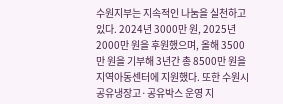수원지부는 지속적인 나눔을 실천하고 있다. 2024년 3000만 원, 2025년 2000만 원을 후원했으며, 올해 3500만 원을 기부해 3년간 총 8500만 원을 지역아동센터에 지원했다. 또한 수원시 공유냉장고·공유박스 운영 지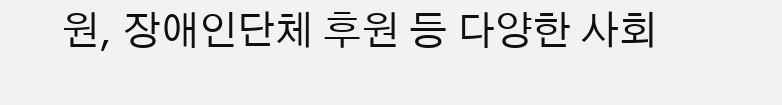원, 장애인단체 후원 등 다양한 사회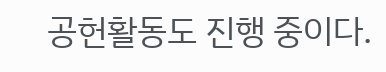공헌활동도 진행 중이다.